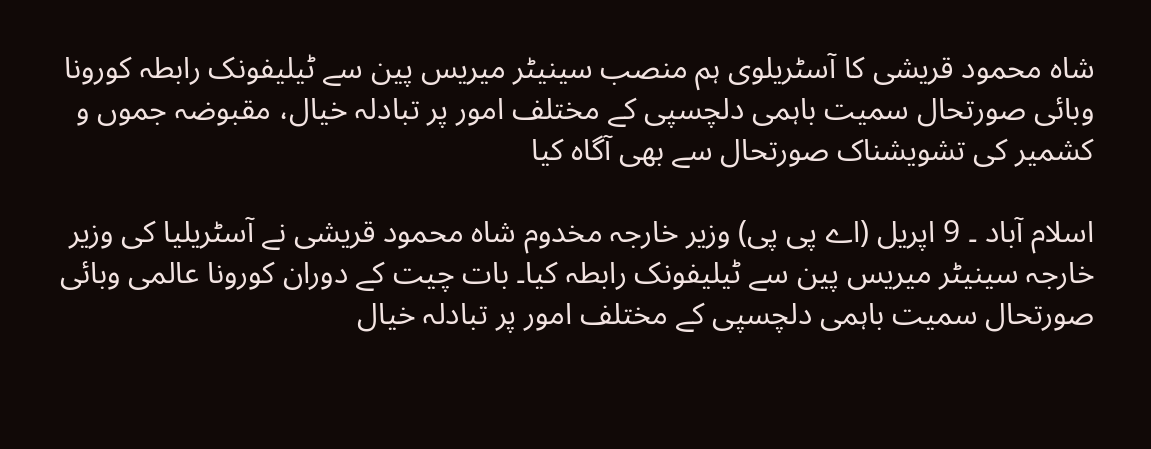شاہ محمود قریشی کا آسٹریلوی ہم منصب سینیٹر میریس پین سے ٹیلیفونک رابطہ کورونا وبائی صورتحال سمیت باہمی دلچسپی کے مختلف امور پر تبادلہ خیال، مقبوضہ جموں و کشمیر کی تشویشناک صورتحال سے بھی آگاہ کیا

اسلام آباد ۔ 9 اپریل (اے پی پی) وزیر خارجہ مخدوم شاہ محمود قریشی نے آسٹریلیا کی وزیر خارجہ سینیٹر میریس پین سے ٹیلیفونک رابطہ کیا۔ بات چیت کے دوران کورونا عالمی وبائی صورتحال سمیت باہمی دلچسپی کے مختلف امور پر تبادلہ خیال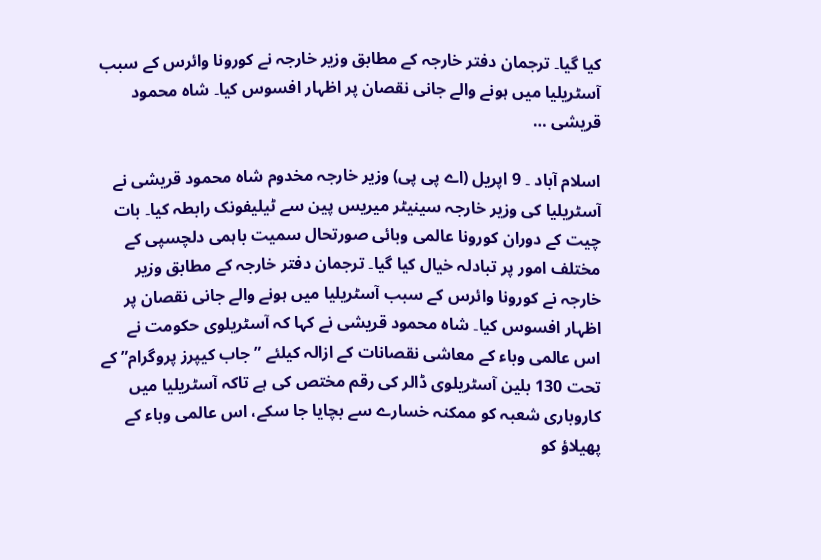کیا گیا۔ ترجمان دفتر خارجہ کے مطابق وزیر خارجہ نے کورونا وائرس کے سبب آسٹریلیا میں ہونے والے جانی نقصان پر اظہار افسوس کیا۔ شاہ محمود قریشی …

اسلام آباد ۔ 9 اپریل (اے پی پی) وزیر خارجہ مخدوم شاہ محمود قریشی نے آسٹریلیا کی وزیر خارجہ سینیٹر میریس پین سے ٹیلیفونک رابطہ کیا۔ بات چیت کے دوران کورونا عالمی وبائی صورتحال سمیت باہمی دلچسپی کے مختلف امور پر تبادلہ خیال کیا گیا۔ ترجمان دفتر خارجہ کے مطابق وزیر خارجہ نے کورونا وائرس کے سبب آسٹریلیا میں ہونے والے جانی نقصان پر اظہار افسوس کیا۔ شاہ محمود قریشی نے کہا کہ آسٹریلوی حکومت نے اس عالمی وباء کے معاشی نقصانات کے ازالہ کیلئے ”جاب کیپرز پروگرام” کے تحت 130 بلین آسٹریلوی ڈالر کی رقم مختص کی ہے تاکہ آسٹریلیا میں کاروباری شعبہ کو ممکنہ خسارے سے بچایا جا سکے، اس عالمی وباء کے پھیلاؤ کو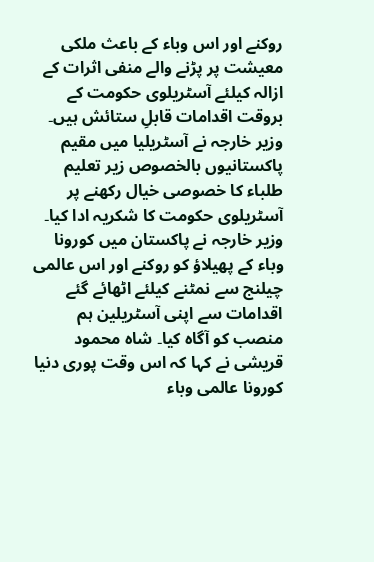روکنے اور اس وباء کے باعث ملکی معیشت پر پڑنے والے منفی اثرات کے ازالہ کیلئے آسٹریلوی حکومت کے بروقت اقدامات قابلِ ستائش ہیں۔ وزیر خارجہ نے آسٹریلیا میں مقیم پاکستانیوں بالخصوص زیر تعلیم طلباء کا خصوصی خیال رکھنے پر آسٹریلوی حکومت کا شکریہ ادا کیا۔ وزیر خارجہ نے پاکستان میں کورونا وباء کے پھیلاؤ کو روکنے اور اس عالمی چیلنج سے نمٹنے کیلئے اٹھائے گئے اقدامات سے اپنی آسٹریلین ہم منصب کو آگاہ کیا۔ شاہ محمود قریشی نے کہا کہ اس وقت پوری دنیا کورونا عالمی وباء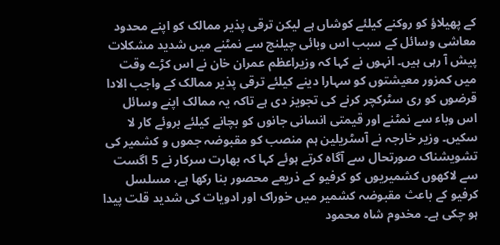کے پھیلاؤ کو روکنے کیلئے کوشاں ہے لیکن ترقی پذیر ممالک کو اپنے محدود معاشی وسائل کے سبب اس وبائی چیلنج سے نمٹنے میں شدید مشکلات پیش آ رہی ہیں۔ انہوں نے کہا کہ وزیراعظم عمران خان نے اس کڑے وقت میں کمزور معیشتوں کو سہارا دینے کیلئے ترقی پذیر ممالک کے واجب الادا قرضوں کو ری سٹرکچر کرنے کی تجویز دی ہے تاکہ یہ ممالک اپنے وسائل اس وباء سے نمٹنے اور قیمتی انسانی جانوں کو بچانے کیلئے بروئے کار لا سکیں۔ وزیر خارجہ نے آسٹریلین ہم منصب کو مقبوضہ جموں و کشمیر کی تشویشناک صورتحال سے آگاہ کرتے ہوئے کہا کہ بھارت سرکار نے 5 اگست سے لاکھوں کشمیریوں کو کرفیو کے ذریعے محصور بنا رکھا ہے، مسلسل کرفیو کے باعث مقبوضہ کشمیر میں خوراک اور ادویات کی شدید قلت پیدا ہو چکی ہے۔ مخدوم شاہ محمود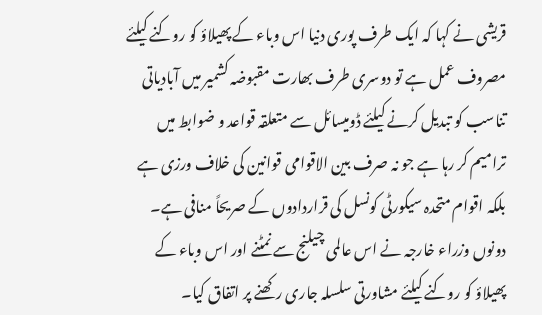قریشی نے کہا کہ ایک طرف پوری دنیا اس وباء کے پھیلاؤ کو روکنے کیلئے مصروف عمل ہے تو دوسری طرف بھارت مقبوضہ کشمیر میں آبادیاتی تناسب کو تبدیل کرنے کیلئے ڈومیسائل سے متعلقہ قواعد و ضوابط میں ترامیم کر رہا ہے جو نہ صرف بین الاقوامی قوانین کی خلاف ورزی ہے بلکہ اقوام متحدہ سیکورٹی کونسل کی قراردادوں کے صریحاً منافی ہے۔ دونوں وزراء خارجہ نے اس عالمی چیلنج سے نمٹنے اور اس وباء کے پھیلاؤ کو روکنے کیلئے مشاورتی سلسلہ جاری رکھنے پر اتفاق کیا۔